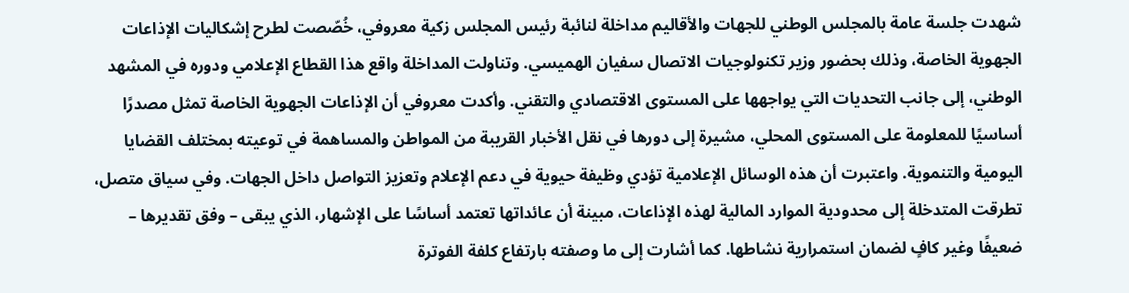شهدت جلسة عامة بالمجلس الوطني للجهات والأقاليم مداخلة لنائبة رئيس المجلس زكية معروفي، خُصّصت لطرح إشكاليات الإذاعات الجهوية الخاصة، وذلك بحضور وزير تكنولوجيات الاتصال سفيان الهميسي. وتناولت المداخلة واقع هذا القطاع الإعلامي ودوره في المشهد الوطني، إلى جانب التحديات التي يواجهها على المستوى الاقتصادي والتقني. وأكدت معروفي أن الإذاعات الجهوية الخاصة تمثل مصدرًا أساسيًا للمعلومة على المستوى المحلي، مشيرة إلى دورها في نقل الأخبار القريبة من المواطن والمساهمة في توعيته بمختلف القضايا اليومية والتنموية. واعتبرت أن هذه الوسائل الإعلامية تؤدي وظيفة حيوية في دعم الإعلام وتعزيز التواصل داخل الجهات. وفي سياق متصل، تطرقت المتدخلة إلى محدودية الموارد المالية لهذه الإذاعات، مبينة أن عائداتها تعتمد أساسًا على الإشهار، الذي يبقى – وفق تقديرها – ضعيفًا وغير كافٍ لضمان استمرارية نشاطها. كما أشارت إلى ما وصفته بارتفاع كلفة الفوترة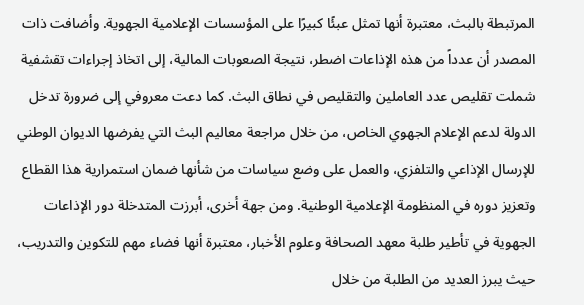المرتبطة بالبث، معتبرة أنها تمثل عبئًا كبيرًا على المؤسسات الإعلامية الجهوية. وأضافت ذات المصدر أن عدداً من هذه الإذاعات اضطر، نتيجة الصعوبات المالية، إلى اتخاذ إجراءات تقشفية شملت تقليص عدد العاملين والتقليص في نطاق البث. كما دعت معروفي إلى ضرورة تدخل الدولة لدعم الإعلام الجهوي الخاص، من خلال مراجعة معاليم البث التي يفرضها الديوان الوطني للإرسال الإذاعي والتلفزي، والعمل على وضع سياسات من شأنها ضمان استمرارية هذا القطاع وتعزيز دوره في المنظومة الإعلامية الوطنية. ومن جهة أخرى، أبرزت المتدخلة دور الإذاعات الجهوية في تأطير طلبة معهد الصحافة وعلوم الأخبار، معتبرة أنها فضاء مهم للتكوين والتدريب، حيث يبرز العديد من الطلبة من خلال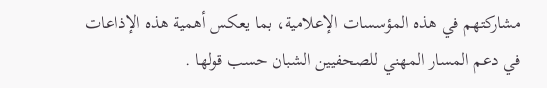مشاركتهم في هذه المؤسسات الإعلامية، بما يعكس أهمية هذه الإذاعات في دعم المسار المهني للصحفيين الشبان حسب قولها .